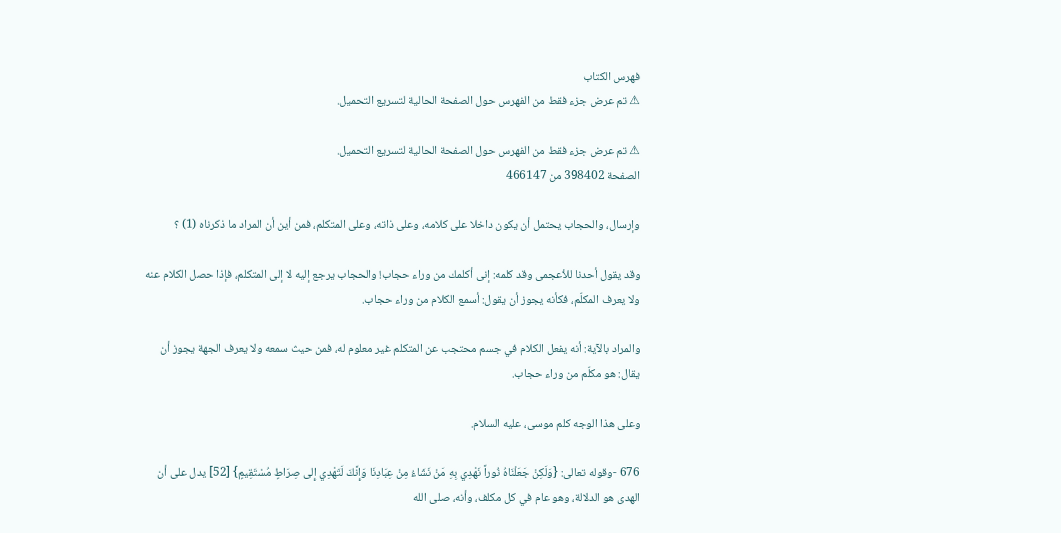فهرس الكتاب
⚠ تم عرض جزء فقط من الفهرس حول الصفحة الحالية لتسريع التحميل.

⚠ تم عرض جزء فقط من الفهرس حول الصفحة الحالية لتسريع التحميل.
الصفحة 398402 من 466147

وإرسال، والحجاب يحتمل أن يكون داخلا على كلامه، وعلى ذاته، وعلى المتكلم، فمن أين أن المراد ما ذكرناه (1) ؟

وقد يقول أحدنا للأعجمى وقد كلمه: إنى أكلمك من وراء حجاب! والحجاب يرجع إليه لا إلى المتكلم، فإذا حصل الكلام عنه ولا يعرف المكلّم، فكأنه يجوز أن يقول: أسمع الكلام من وراء حجاب.

والمراد بالآية: أنه يفعل الكلام في جسم محتجب عن المتكلم غير معلوم له، فمن حيث سمعه ولا يعرف الجهة يجوز أن يقال: هو مكلّم من وراء حجاب.

وعلى هذا الوجه كلم موسى، عليه السلام.

676 -وقوله تعالى: {وَلَكِنْ جَعَلْنَاهُ نُوراً نَهْدِي بِهِ مَنْ نَشَاءُ مِنْ عِبَادِنَا وَإِنَّكَ لَتَهْدِي إِلى صِرَاطٍ مُسْتَقِيمٍ} [52] يدل على أن الهدى هو الدلالة، وهو عام في كل مكلف، وأنه، صلى الله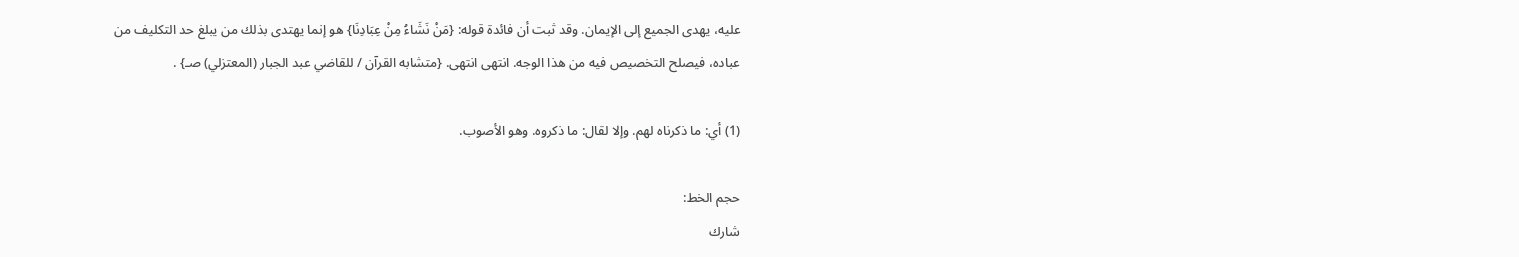عليه، يهدى الجميع إلى الإيمان. وقد ثبت أن فائدة قوله: {مَنْ نَشَاءُ مِنْ عِبَادِنَا} هو إنما يهتدى بذلك من يبلغ حد التكليف من عباده، فيصلح التخصيص فيه من هذا الوجه. انتهى انتهى. {متشابه القرآن / للقاضي عبد الجبار (المعتزلي) صـ} .

(1) أي: ما ذكرناه لهم. وإلا لقال: ما ذكروه. وهو الأصوب.

حجم الخط:
شارك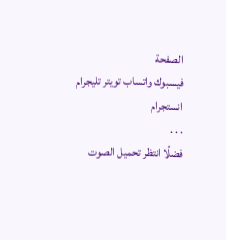الصفحة
فيسبوك واتساب تويتر تليجرام انستجرام
. . .
فضلًا انتظر تحميل الصوت